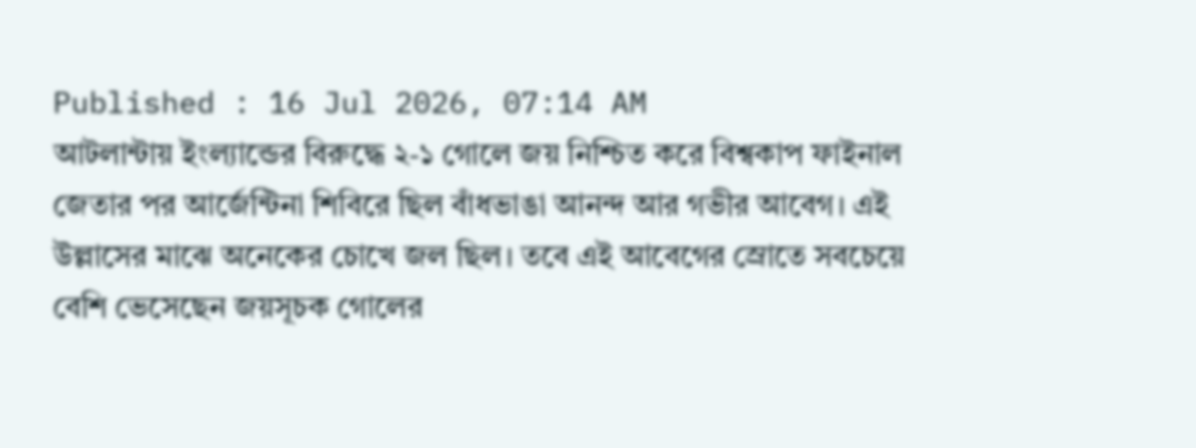Published : 16 Jul 2026, 07:14 AM
আটলান্টায় ইংল্যান্ডের বিরুদ্ধে ২-১ গোলে জয় নিশ্চিত করে বিশ্বকাপ ফাইনাল জেতার পর আর্জেন্টিনা শিবিরে ছিল বাঁধভাঙা আনন্দ আর গভীর আবেগ। এই উল্লাসের মাঝে অনেকের চোখে জল ছিল। তবে এই আবেগের স্রোতে সবচেয়ে বেশি ভেসেছেন জয়সূচক গোলের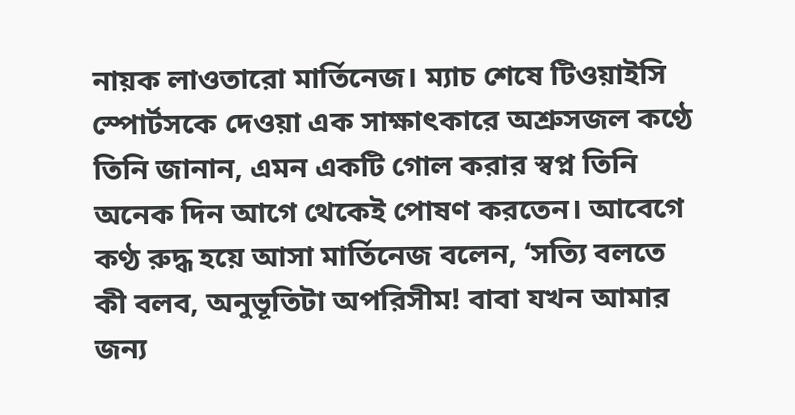নায়ক লাওতারো মার্তিনেজ। ম্যাচ শেষে টিওয়াইসি স্পোর্টসকে দেওয়া এক সাক্ষাৎকারে অশ্রুসজল কণ্ঠে তিনি জানান, এমন একটি গোল করার স্বপ্ন তিনি অনেক দিন আগে থেকেই পোষণ করতেন। আবেগে কণ্ঠ রুদ্ধ হয়ে আসা মার্তিনেজ বলেন, ‘সত্যি বলতে কী বলব, অনুভূতিটা অপরিসীম! বাবা যখন আমার জন্য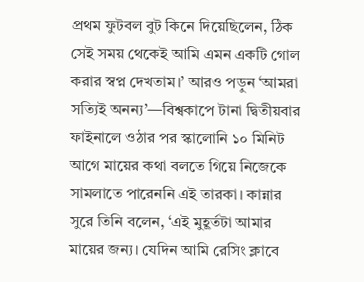প্রথম ফুটবল বুট কিনে দিয়েছিলেন, ঠিক সেই সময় থেকেই আমি এমন একটি গোল করার স্বপ্ন দেখতাম।’ আরও পড়ুন ‘আমরা সত্যিই অনন্য’—বিশ্বকাপে টানা দ্বিতীয়বার ফাইনালে ওঠার পর স্কালোনি ১০ মিনিট আগে মায়ের কথা বলতে গিয়ে নিজেকে সামলাতে পারেননি এই তারকা। কান্নার সুরে তিনি বলেন, ‘এই মুহূর্তটা আমার মায়ের জন্য। যেদিন আমি রেসিং ক্লাবে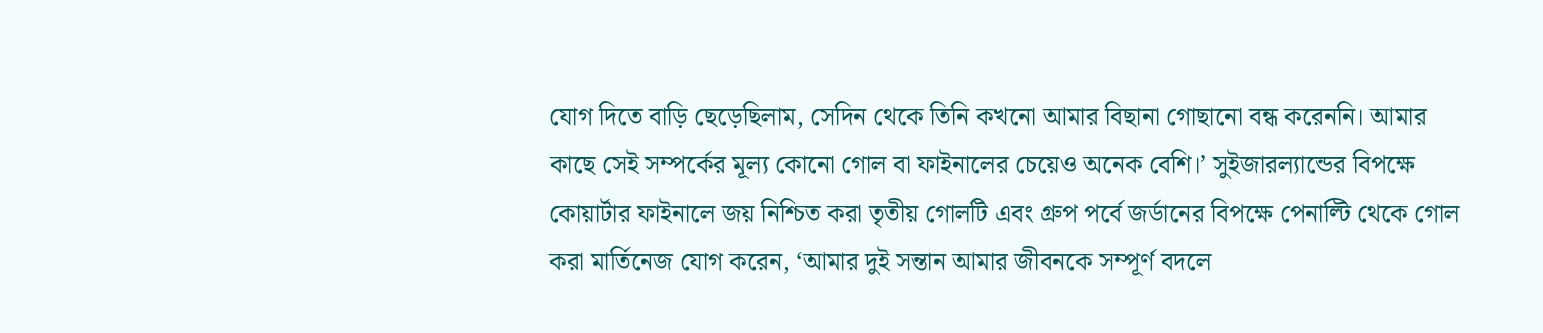যোগ দিতে বাড়ি ছেড়েছিলাম, সেদিন থেকে তিনি কখনো আমার বিছানা গোছানো বন্ধ করেননি। আমার কাছে সেই সম্পর্কের মূল্য কোনো গোল বা ফাইনালের চেয়েও অনেক বেশি।’ সুইজারল্যান্ডের বিপক্ষে কোয়ার্টার ফাইনালে জয় নিশ্চিত করা তৃতীয় গোলটি এবং গ্রুপ পর্বে জর্ডানের বিপক্ষে পেনাল্টি থেকে গোল করা মার্তিনেজ যোগ করেন, ‘আমার দুই সন্তান আমার জীবনকে সম্পূর্ণ বদলে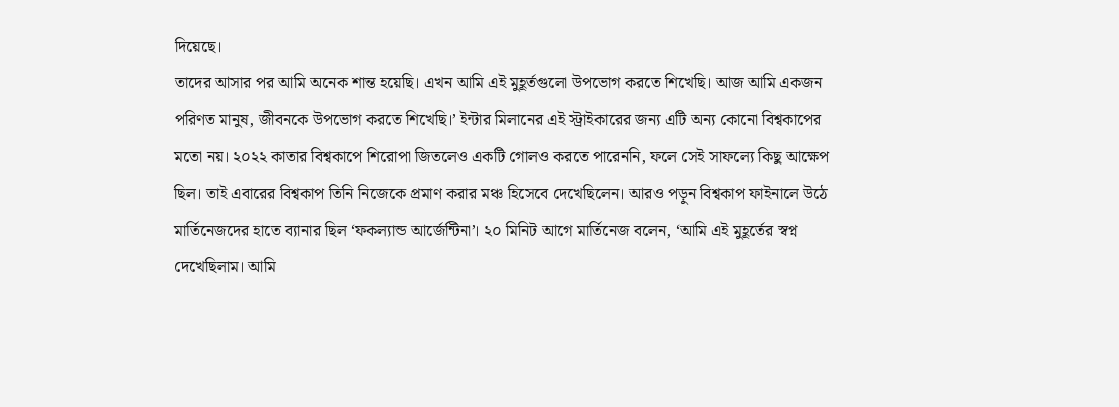দিয়েছে।
তাদের আসার পর আমি অনেক শান্ত হয়েছি। এখন আমি এই মুহূর্তগুলো উপভোগ করতে শিখেছি। আজ আমি একজন পরিণত মানুষ, জীবনকে উপভোগ করতে শিখেছি।’ ইন্টার মিলানের এই স্ট্রাইকারের জন্য এটি অন্য কোনো বিশ্বকাপের মতো নয়। ২০২২ কাতার বিশ্বকাপে শিরোপা জিতলেও একটি গোলও করতে পারেননি, ফলে সেই সাফল্যে কিছু আক্ষেপ ছিল। তাই এবারের বিশ্বকাপ তিনি নিজেকে প্রমাণ করার মঞ্চ হিসেবে দেখেছিলেন। আরও পড়ুন বিশ্বকাপ ফাইনালে উঠে মার্তিনেজদের হাতে ব্যানার ছিল ‘ফকল্যান্ড আর্জেন্টিনা’। ২০ মিনিট আগে মার্তিনেজ বলেন, ‘আমি এই মুহূর্তের স্বপ্ন দেখেছিলাম। আমি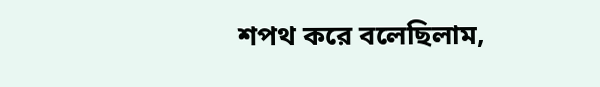শপথ করে বলেছিলাম,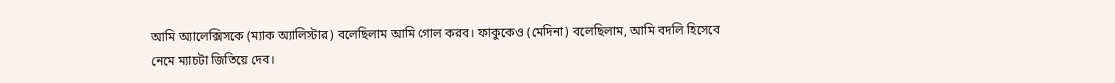আমি অ্যালেক্সিসকে (ম্যাক অ্যালিস্টার) বলেছিলাম আমি গোল করব। ফাকুকেও (মেদিনা) বলেছিলাম, আমি বদলি হিসেবে নেমে ম্যাচটা জিতিয়ে দেব।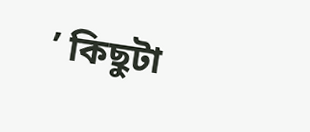’ কিছুটা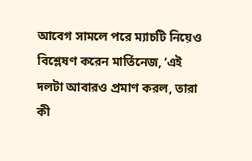আবেগ সামলে পরে ম্যাচটি নিয়েও বিশ্লেষণ করেন মার্তিনেজ, ‘এই দলটা আবারও প্রমাণ করল, তারা কী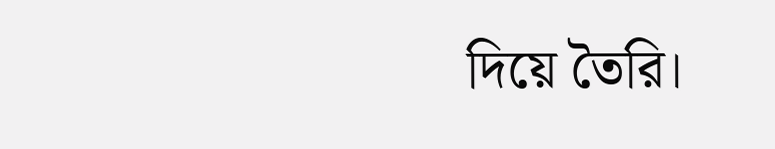দিয়ে তৈরি।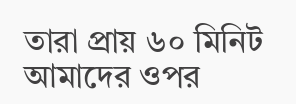তারা প্রায় ৬০ মিনিট আমাদের ওপর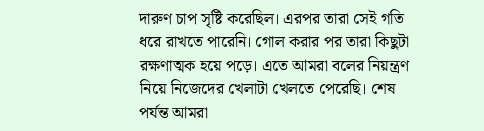দারুণ চাপ সৃষ্টি করেছিল। এরপর তারা সেই গতি ধরে রাখতে পারেনি। গোল করার পর তারা কিছুটা রক্ষণাত্মক হয়ে পড়ে। এতে আমরা বলের নিয়ন্ত্রণ নিয়ে নিজেদের খেলাটা খেলতে পেরেছি। শেষ পর্যন্ত আমরা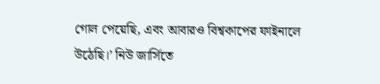গোল পেয়েছি, এবং আবারও বিশ্বকাপের ফাইনালে উঠেছি।’ নিউ জার্সিতে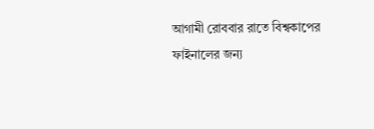আগামী রোববার রাতে বিশ্বকাপের ফাইনালের জন্য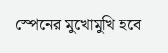স্পেনের মুখোমুখি হবে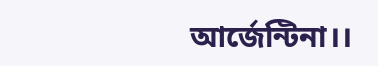আর্জেন্টিনা।।